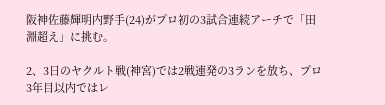阪神佐藤輝明内野手(24)がプロ初の3試合連続アーチで「田淵超え」に挑む。

2、3日のヤクルト戦(神宮)では2戦連発の3ランを放ち、プロ3年目以内ではレ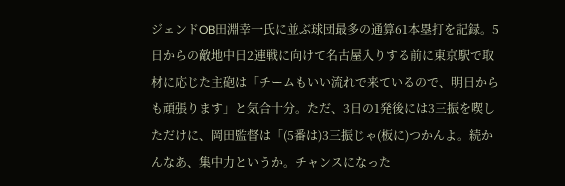ジェンドOB田淵幸一氏に並ぶ球団最多の通算61本塁打を記録。5日からの敵地中日2連戦に向けて名古屋入りする前に東京駅で取材に応じた主砲は「チームもいい流れで来ているので、明日からも頑張ります」と気合十分。ただ、3日の1発後には3三振を喫しただけに、岡田監督は「(5番は)3三振じゃ(板に)つかんよ。続かんなあ、集中力というか。チャンスになった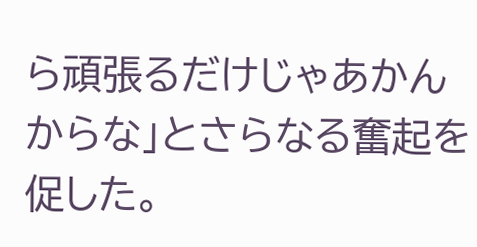ら頑張るだけじゃあかんからな」とさらなる奮起を促した。